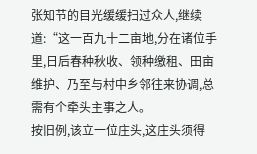张知节的目光缓缓扫过众人,继续道:“这一百九十二亩地,分在诸位手里,日后春种秋收、领种缴租、田亩维护、乃至与村中乡邻往来协调,总需有个牵头主事之人。
按旧例,该立一位庄头,这庄头须得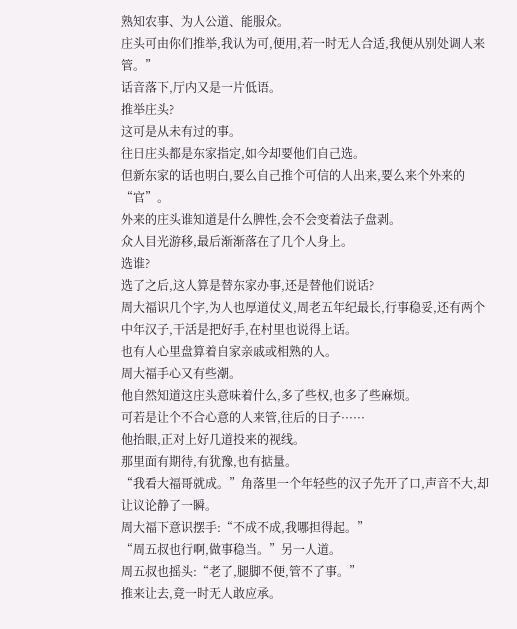熟知农事、为人公道、能服众。
庄头可由你们推举,我认为可,便用,若一时无人合适,我便从别处调人来管。”
话音落下,厅内又是一片低语。
推举庄头?
这可是从未有过的事。
往日庄头都是东家指定,如今却要他们自己选。
但新东家的话也明白,要么自己推个可信的人出来,要么来个外来的“官”。
外来的庄头谁知道是什么脾性,会不会变着法子盘剥。
众人目光游移,最后渐渐落在了几个人身上。
选谁?
选了之后,这人算是替东家办事,还是替他们说话?
周大福识几个字,为人也厚道仗义,周老五年纪最长,行事稳妥,还有两个中年汉子,干活是把好手,在村里也说得上话。
也有人心里盘算着自家亲戚或相熟的人。
周大福手心又有些潮。
他自然知道这庄头意味着什么,多了些权,也多了些麻烦。
可若是让个不合心意的人来管,往后的日子······
他抬眼,正对上好几道投来的视线。
那里面有期待,有犹豫,也有掂量。
“我看大福哥就成。”角落里一个年轻些的汉子先开了口,声音不大,却让议论静了一瞬。
周大福下意识摆手:“不成不成,我哪担得起。”
“周五叔也行啊,做事稳当。”另一人道。
周五叔也摇头:“老了,腿脚不便,管不了事。”
推来让去,竟一时无人敢应承。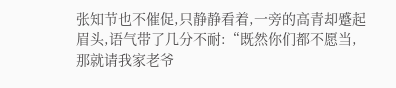张知节也不催促,只静静看着,一旁的高青却蹙起眉头,语气带了几分不耐:“既然你们都不愿当,那就请我家老爷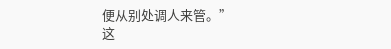便从别处调人来管。”
这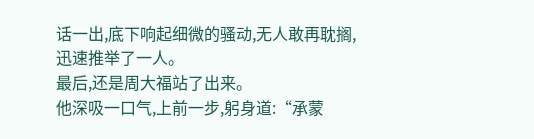话一出,底下响起细微的骚动,无人敢再耽搁,迅速推举了一人。
最后,还是周大福站了出来。
他深吸一口气,上前一步,躬身道:“承蒙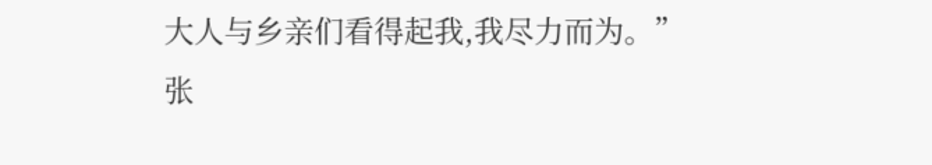大人与乡亲们看得起我,我尽力而为。”
张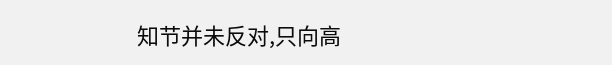知节并未反对,只向高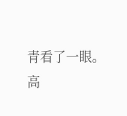青看了一眼。
高